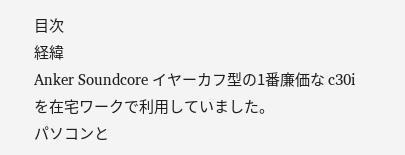目次
経緯
Anker Soundcore イヤーカフ型の1番廉価な c30i を在宅ワークで利用していました。
パソコンと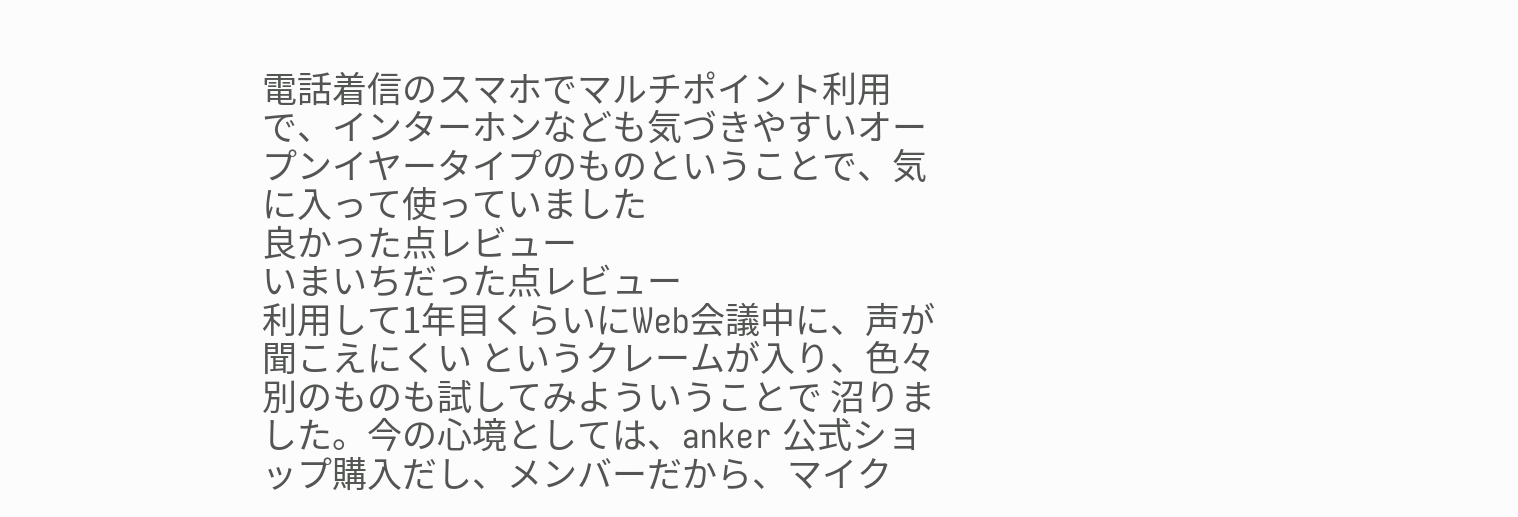電話着信のスマホでマルチポイント利用で、インターホンなども気づきやすいオープンイヤータイプのものということで、気に入って使っていました
良かった点レビュー
いまいちだった点レビュー
利用して1年目くらいにWeb会議中に、声が聞こえにくい というクレームが入り、色々別のものも試してみよういうことで 沼りました。今の心境としては、anker 公式ショップ購入だし、メンバーだから、マイク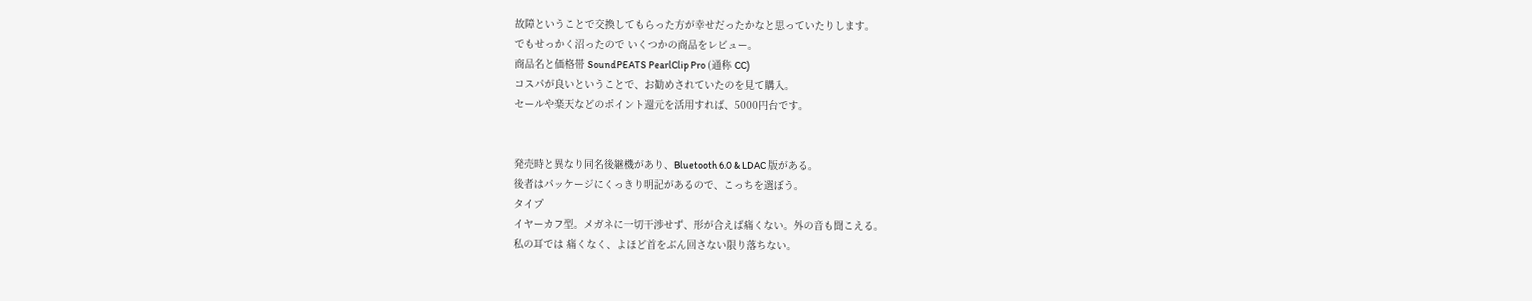故障ということで交換してもらった方が幸せだったかなと思っていたりします。
でもせっかく沼ったので いくつかの商品をレビュー。
商品名と価格帯 SoundPEATS PearlClip Pro (通称 CC)
コスパが良いということで、お勧めされていたのを見て購入。
セールや楽天などのポイント還元を活用すれば、5000円台です。


発売時と異なり同名後継機があり、Bluetooth 6.0 & LDAC 版がある。
後者はパッケージにくっきり明記があるので、こっちを選ぼう。
タイプ
イヤーカフ型。メガネに一切干渉せず、形が合えば痛くない。外の音も聞こえる。
私の耳では 痛くなく、よほど首をぶん回さない限り落ちない。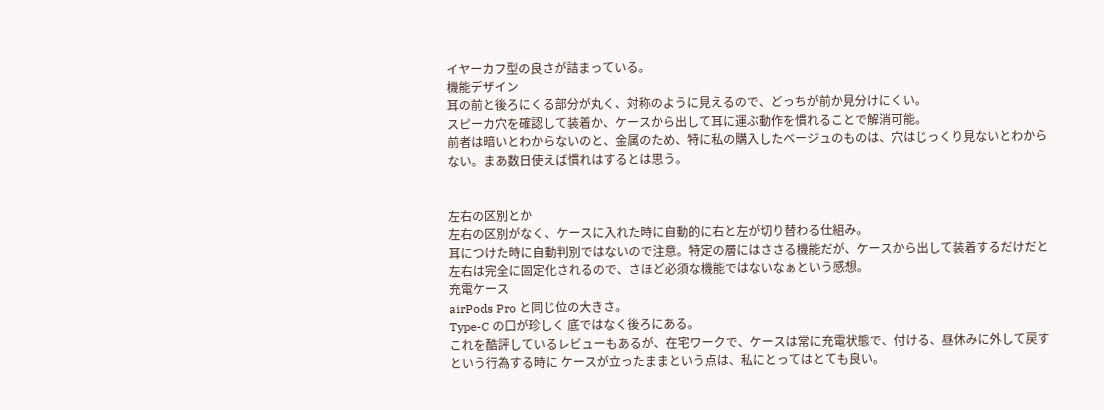イヤーカフ型の良さが詰まっている。
機能デザイン
耳の前と後ろにくる部分が丸く、対称のように見えるので、どっちが前か見分けにくい。
スピーカ穴を確認して装着か、ケースから出して耳に運ぶ動作を慣れることで解消可能。
前者は暗いとわからないのと、金属のため、特に私の購入したベージュのものは、穴はじっくり見ないとわからない。まあ数日使えば慣れはするとは思う。


左右の区別とか
左右の区別がなく、ケースに入れた時に自動的に右と左が切り替わる仕組み。
耳につけた時に自動判別ではないので注意。特定の層にはささる機能だが、ケースから出して装着するだけだと左右は完全に固定化されるので、さほど必須な機能ではないなぁという感想。
充電ケース
airPods Pro と同じ位の大きさ。
Type-C の口が珍しく 底ではなく後ろにある。
これを酷評しているレビューもあるが、在宅ワークで、ケースは常に充電状態で、付ける、昼休みに外して戻す という行為する時に ケースが立ったままという点は、私にとってはとても良い。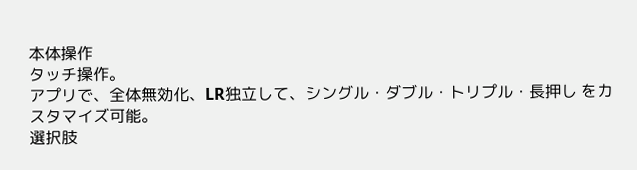本体操作
タッチ操作。
アプリで、全体無効化、LR独立して、シングル・ダブル・トリプル・長押し をカスタマイズ可能。
選択肢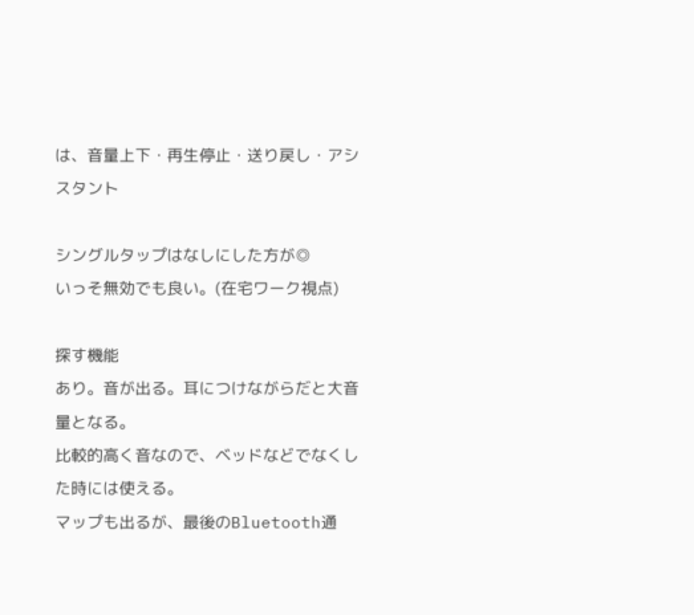は、音量上下・再生停止・送り戻し・アシスタント

シングルタップはなしにした方が◎
いっそ無効でも良い。(在宅ワーク視点)

探す機能
あり。音が出る。耳につけながらだと大音量となる。
比較的高く音なので、ベッドなどでなくした時には使える。
マップも出るが、最後のBluetooth通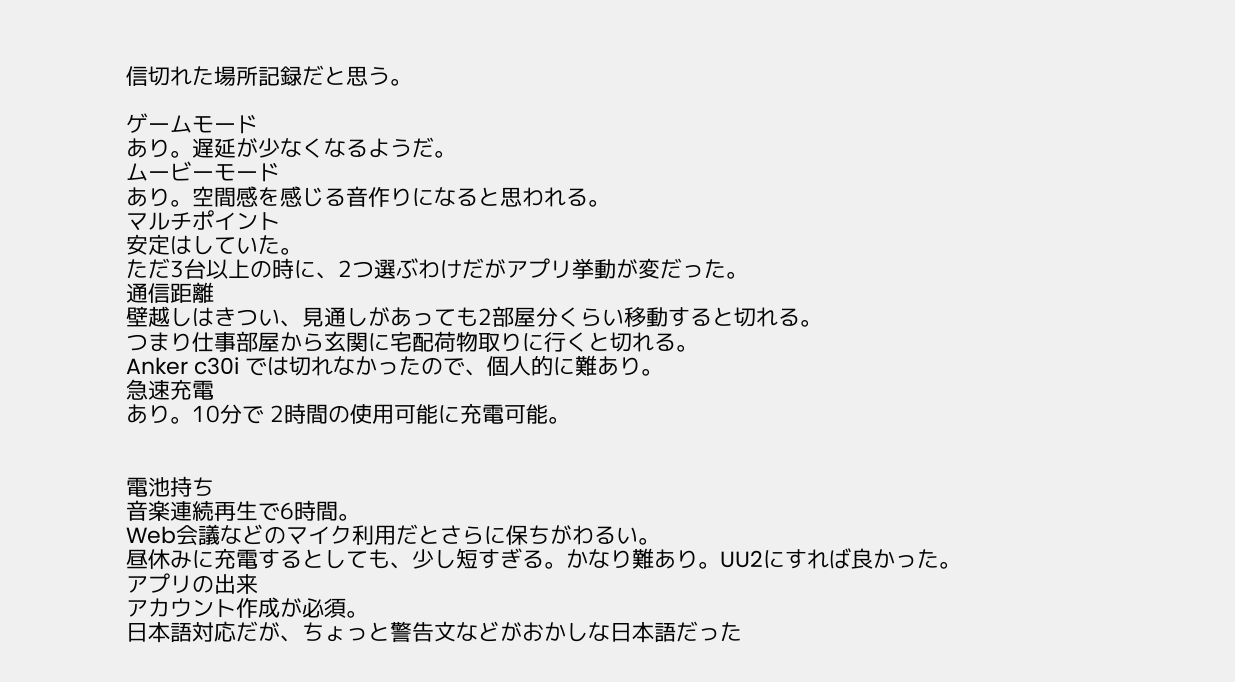信切れた場所記録だと思う。

ゲームモード
あり。遅延が少なくなるようだ。
ムービーモード
あり。空間感を感じる音作りになると思われる。
マルチポイント
安定はしていた。
ただ3台以上の時に、2つ選ぶわけだがアプリ挙動が変だった。
通信距離
壁越しはきつい、見通しがあっても2部屋分くらい移動すると切れる。
つまり仕事部屋から玄関に宅配荷物取りに行くと切れる。
Anker c30i では切れなかったので、個人的に難あり。
急速充電
あり。10分で 2時間の使用可能に充電可能。


電池持ち
音楽連続再生で6時間。
Web会議などのマイク利用だとさらに保ちがわるい。
昼休みに充電するとしても、少し短すぎる。かなり難あり。UU2にすれば良かった。
アプリの出来
アカウント作成が必須。
日本語対応だが、ちょっと警告文などがおかしな日本語だった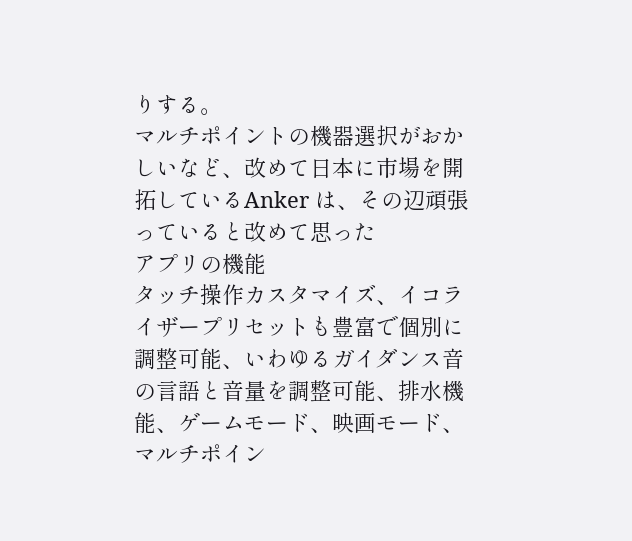りする。
マルチポイントの機器選択がおかしいなど、改めて日本に市場を開拓しているAnker は、その辺頑張っていると改めて思った
アプリの機能
タッチ操作カスタマイズ、イコライザープリセットも豊富で個別に調整可能、いわゆるガイダンス音の言語と音量を調整可能、排水機能、ゲームモード、映画モード、マルチポイン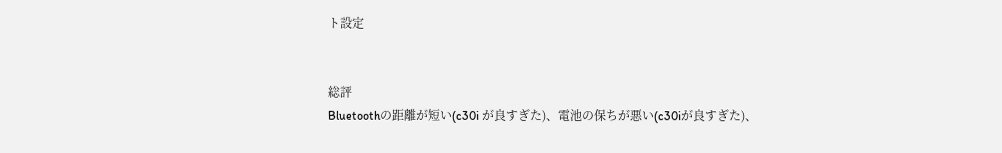ト設定


総評
Bluetoothの距離が短い(c30i が良すぎた)、電池の保ちが悪い(c30iが良すぎた)、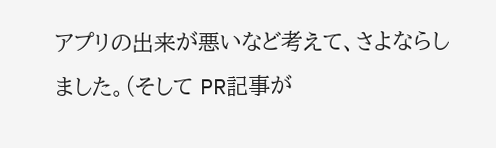アプリの出来が悪いなど考えて、さよならしました。(そして PR記事が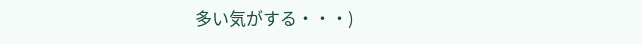多い気がする・・・)